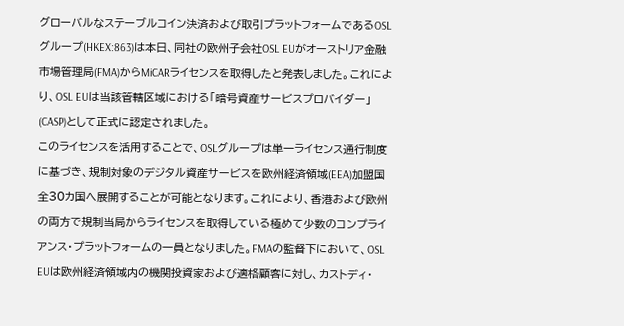グローバルなステーブルコイン決済および取引プラットフォームであるOSLグループ(HKEX:863)は本日、同社の欧州子会社OSL EUがオーストリア金融市場管理局(FMA)からMiCARライセンスを取得したと発表しました。これにより、OSL EUは当該管轄区域における「暗号資産サービスプロバイダー」(CASP)として正式に認定されました。
このライセンスを活用することで、OSLグループは単一ライセンス通行制度に基づき、規制対象のデジタル資産サービスを欧州経済領域(EEA)加盟国全30カ国へ展開することが可能となります。これにより、香港および欧州の両方で規制当局からライセンスを取得している極めて少数のコンプライアンス・プラットフォームの一員となりました。FMAの監督下において、OSL EUは欧州経済領域内の機関投資家および適格顧客に対し、カストディ・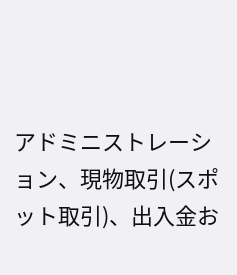アドミニストレーション、現物取引(スポット取引)、出入金お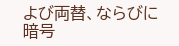よび両替、ならびに暗号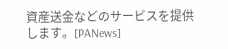資産送金などのサービスを提供します。[PANews]